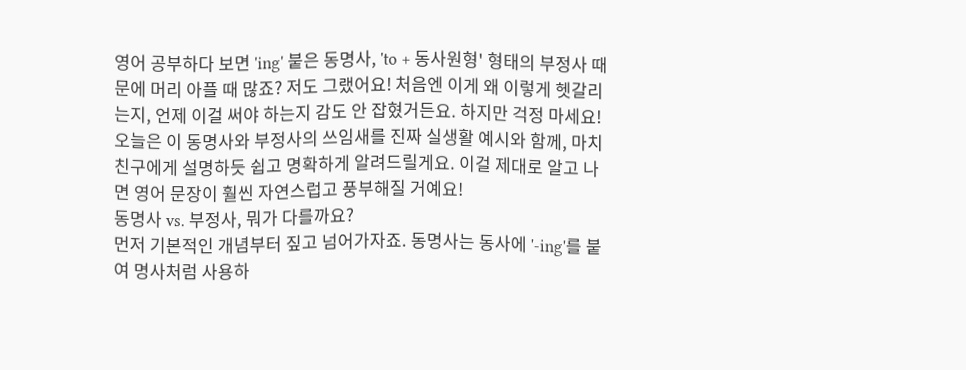영어 공부하다 보면 'ing' 붙은 동명사, 'to + 동사원형' 형태의 부정사 때문에 머리 아플 때 많죠? 저도 그랬어요! 처음엔 이게 왜 이렇게 헷갈리는지, 언제 이걸 써야 하는지 감도 안 잡혔거든요. 하지만 걱정 마세요! 오늘은 이 동명사와 부정사의 쓰임새를 진짜 실생활 예시와 함께, 마치 친구에게 설명하듯 쉽고 명확하게 알려드릴게요. 이걸 제대로 알고 나면 영어 문장이 훨씬 자연스럽고 풍부해질 거예요!
동명사 vs. 부정사, 뭐가 다를까요?
먼저 기본적인 개념부터 짚고 넘어가자죠. 동명사는 동사에 '-ing'를 붙여 명사처럼 사용하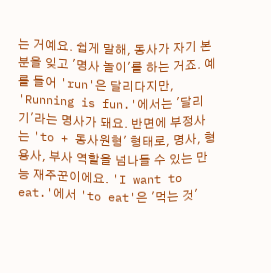는 거예요. 쉽게 말해, 동사가 자기 본분을 잊고 '명사 놀이'를 하는 거죠. 예를 들어 'run'은 달리다지만, 'Running is fun.'에서는 '달리기'라는 명사가 돼요. 반면에 부정사는 'to + 동사원형' 형태로, 명사, 형용사, 부사 역할을 넘나들 수 있는 만능 재주꾼이에요. 'I want to eat.'에서 'to eat'은 '먹는 것'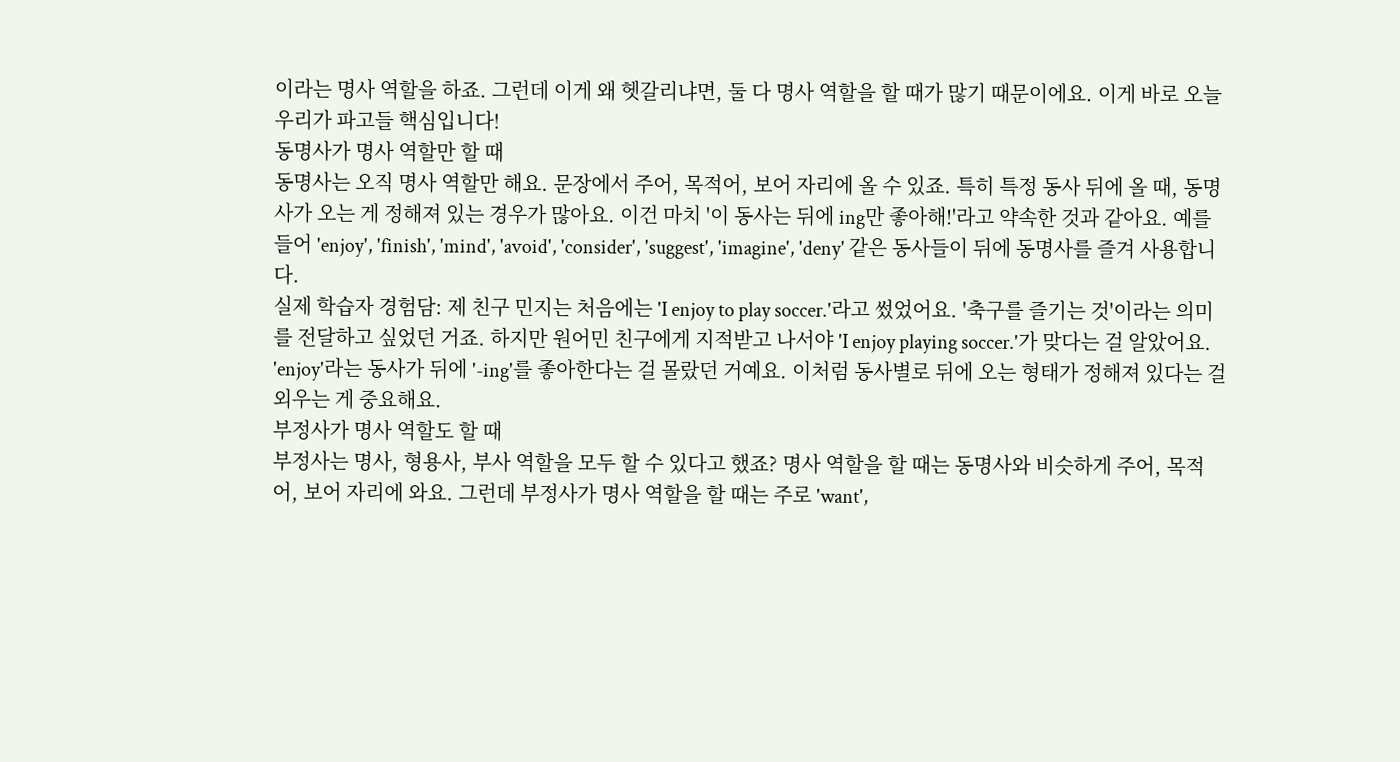이라는 명사 역할을 하죠. 그런데 이게 왜 헷갈리냐면, 둘 다 명사 역할을 할 때가 많기 때문이에요. 이게 바로 오늘 우리가 파고들 핵심입니다!
동명사가 명사 역할만 할 때
동명사는 오직 명사 역할만 해요. 문장에서 주어, 목적어, 보어 자리에 올 수 있죠. 특히 특정 동사 뒤에 올 때, 동명사가 오는 게 정해져 있는 경우가 많아요. 이건 마치 '이 동사는 뒤에 ing만 좋아해!'라고 약속한 것과 같아요. 예를 들어 'enjoy', 'finish', 'mind', 'avoid', 'consider', 'suggest', 'imagine', 'deny' 같은 동사들이 뒤에 동명사를 즐겨 사용합니다.
실제 학습자 경험담: 제 친구 민지는 처음에는 'I enjoy to play soccer.'라고 썼었어요. '축구를 즐기는 것'이라는 의미를 전달하고 싶었던 거죠. 하지만 원어민 친구에게 지적받고 나서야 'I enjoy playing soccer.'가 맞다는 걸 알았어요. 'enjoy'라는 동사가 뒤에 '-ing'를 좋아한다는 걸 몰랐던 거예요. 이처럼 동사별로 뒤에 오는 형태가 정해져 있다는 걸 외우는 게 중요해요.
부정사가 명사 역할도 할 때
부정사는 명사, 형용사, 부사 역할을 모두 할 수 있다고 했죠? 명사 역할을 할 때는 동명사와 비슷하게 주어, 목적어, 보어 자리에 와요. 그런데 부정사가 명사 역할을 할 때는 주로 'want',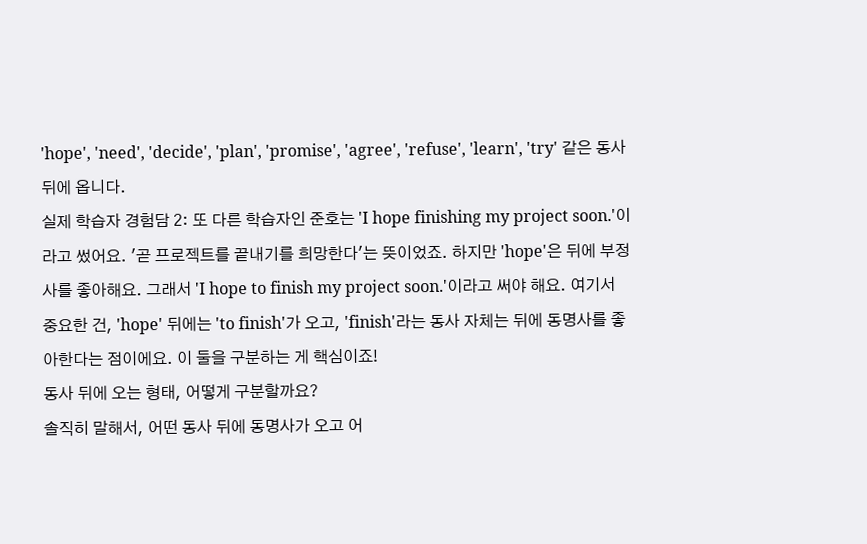'hope', 'need', 'decide', 'plan', 'promise', 'agree', 'refuse', 'learn', 'try' 같은 동사 뒤에 옵니다.
실제 학습자 경험담 2: 또 다른 학습자인 준호는 'I hope finishing my project soon.'이라고 썼어요. '곧 프로젝트를 끝내기를 희망한다'는 뜻이었죠. 하지만 'hope'은 뒤에 부정사를 좋아해요. 그래서 'I hope to finish my project soon.'이라고 써야 해요. 여기서 중요한 건, 'hope' 뒤에는 'to finish'가 오고, 'finish'라는 동사 자체는 뒤에 동명사를 좋아한다는 점이에요. 이 둘을 구분하는 게 핵심이죠!
동사 뒤에 오는 형태, 어떻게 구분할까요?
솔직히 말해서, 어떤 동사 뒤에 동명사가 오고 어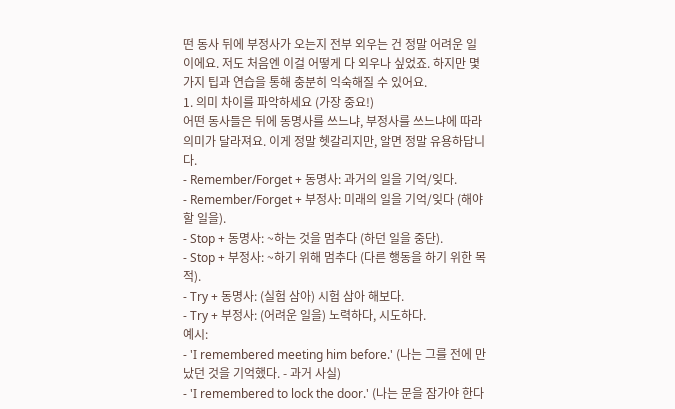떤 동사 뒤에 부정사가 오는지 전부 외우는 건 정말 어려운 일이에요. 저도 처음엔 이걸 어떻게 다 외우나 싶었죠. 하지만 몇 가지 팁과 연습을 통해 충분히 익숙해질 수 있어요.
1. 의미 차이를 파악하세요 (가장 중요!)
어떤 동사들은 뒤에 동명사를 쓰느냐, 부정사를 쓰느냐에 따라 의미가 달라져요. 이게 정말 헷갈리지만, 알면 정말 유용하답니다.
- Remember/Forget + 동명사: 과거의 일을 기억/잊다.
- Remember/Forget + 부정사: 미래의 일을 기억/잊다 (해야 할 일을).
- Stop + 동명사: ~하는 것을 멈추다 (하던 일을 중단).
- Stop + 부정사: ~하기 위해 멈추다 (다른 행동을 하기 위한 목적).
- Try + 동명사: (실험 삼아) 시험 삼아 해보다.
- Try + 부정사: (어려운 일을) 노력하다, 시도하다.
예시:
- 'I remembered meeting him before.' (나는 그를 전에 만났던 것을 기억했다. - 과거 사실)
- 'I remembered to lock the door.' (나는 문을 잠가야 한다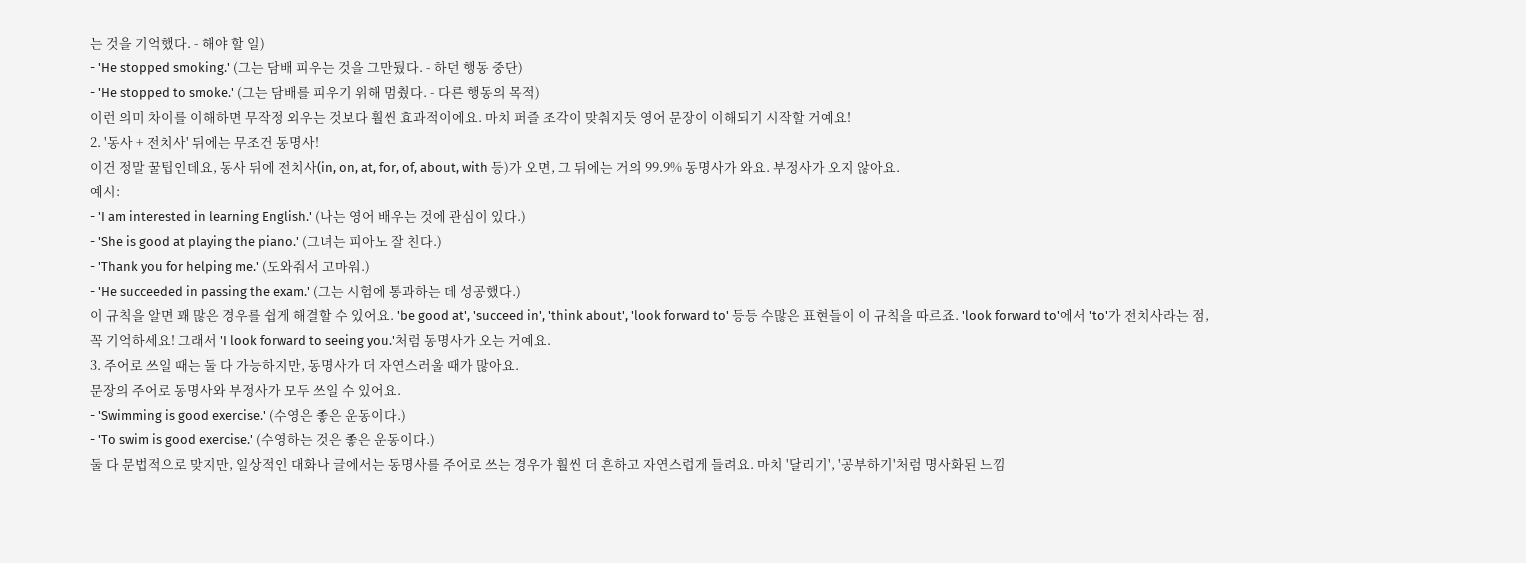는 것을 기억했다. - 해야 할 일)
- 'He stopped smoking.' (그는 담배 피우는 것을 그만뒀다. - 하던 행동 중단)
- 'He stopped to smoke.' (그는 담배를 피우기 위해 멈췄다. - 다른 행동의 목적)
이런 의미 차이를 이해하면 무작정 외우는 것보다 훨씬 효과적이에요. 마치 퍼즐 조각이 맞춰지듯 영어 문장이 이해되기 시작할 거예요!
2. '동사 + 전치사' 뒤에는 무조건 동명사!
이건 정말 꿀팁인데요, 동사 뒤에 전치사(in, on, at, for, of, about, with 등)가 오면, 그 뒤에는 거의 99.9% 동명사가 와요. 부정사가 오지 않아요.
예시:
- 'I am interested in learning English.' (나는 영어 배우는 것에 관심이 있다.)
- 'She is good at playing the piano.' (그녀는 피아노 잘 친다.)
- 'Thank you for helping me.' (도와줘서 고마워.)
- 'He succeeded in passing the exam.' (그는 시험에 통과하는 데 성공했다.)
이 규칙을 알면 꽤 많은 경우를 쉽게 해결할 수 있어요. 'be good at', 'succeed in', 'think about', 'look forward to' 등등 수많은 표현들이 이 규칙을 따르죠. 'look forward to'에서 'to'가 전치사라는 점, 꼭 기억하세요! 그래서 'I look forward to seeing you.'처럼 동명사가 오는 거예요.
3. 주어로 쓰일 때는 둘 다 가능하지만, 동명사가 더 자연스러울 때가 많아요.
문장의 주어로 동명사와 부정사가 모두 쓰일 수 있어요.
- 'Swimming is good exercise.' (수영은 좋은 운동이다.)
- 'To swim is good exercise.' (수영하는 것은 좋은 운동이다.)
둘 다 문법적으로 맞지만, 일상적인 대화나 글에서는 동명사를 주어로 쓰는 경우가 훨씬 더 흔하고 자연스럽게 들려요. 마치 '달리기', '공부하기'처럼 명사화된 느낌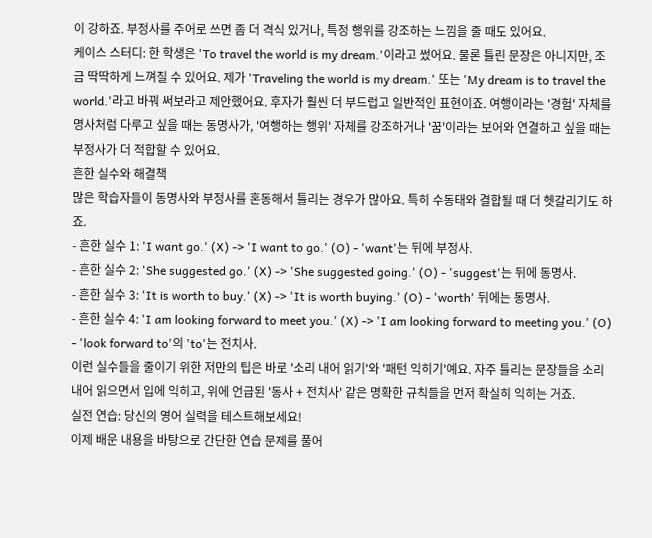이 강하죠. 부정사를 주어로 쓰면 좀 더 격식 있거나, 특정 행위를 강조하는 느낌을 줄 때도 있어요.
케이스 스터디: 한 학생은 'To travel the world is my dream.'이라고 썼어요. 물론 틀린 문장은 아니지만, 조금 딱딱하게 느껴질 수 있어요. 제가 'Traveling the world is my dream.' 또는 'My dream is to travel the world.'라고 바꿔 써보라고 제안했어요. 후자가 훨씬 더 부드럽고 일반적인 표현이죠. 여행이라는 '경험' 자체를 명사처럼 다루고 싶을 때는 동명사가, '여행하는 행위' 자체를 강조하거나 '꿈'이라는 보어와 연결하고 싶을 때는 부정사가 더 적합할 수 있어요.
흔한 실수와 해결책
많은 학습자들이 동명사와 부정사를 혼동해서 틀리는 경우가 많아요. 특히 수동태와 결합될 때 더 헷갈리기도 하죠.
- 흔한 실수 1: 'I want go.' (X) -> 'I want to go.' (O) - 'want'는 뒤에 부정사.
- 흔한 실수 2: 'She suggested go.' (X) -> 'She suggested going.' (O) - 'suggest'는 뒤에 동명사.
- 흔한 실수 3: 'It is worth to buy.' (X) -> 'It is worth buying.' (O) - 'worth' 뒤에는 동명사.
- 흔한 실수 4: 'I am looking forward to meet you.' (X) -> 'I am looking forward to meeting you.' (O) - 'look forward to'의 'to'는 전치사.
이런 실수들을 줄이기 위한 저만의 팁은 바로 '소리 내어 읽기'와 '패턴 익히기'예요. 자주 틀리는 문장들을 소리 내어 읽으면서 입에 익히고, 위에 언급된 '동사 + 전치사' 같은 명확한 규칙들을 먼저 확실히 익히는 거죠.
실전 연습: 당신의 영어 실력을 테스트해보세요!
이제 배운 내용을 바탕으로 간단한 연습 문제를 풀어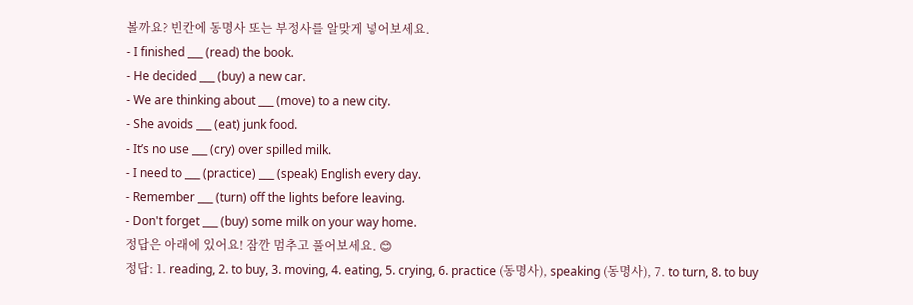볼까요? 빈칸에 동명사 또는 부정사를 알맞게 넣어보세요.
- I finished ___ (read) the book.
- He decided ___ (buy) a new car.
- We are thinking about ___ (move) to a new city.
- She avoids ___ (eat) junk food.
- It’s no use ___ (cry) over spilled milk.
- I need to ___ (practice) ___ (speak) English every day.
- Remember ___ (turn) off the lights before leaving.
- Don't forget ___ (buy) some milk on your way home.
정답은 아래에 있어요! 잠깐 멈추고 풀어보세요. 😊
정답: 1. reading, 2. to buy, 3. moving, 4. eating, 5. crying, 6. practice (동명사), speaking (동명사), 7. to turn, 8. to buy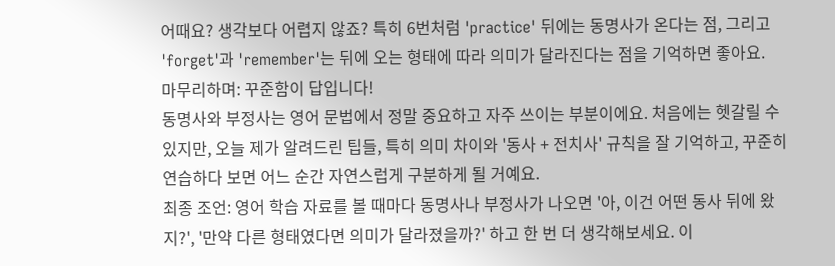어때요? 생각보다 어렵지 않죠? 특히 6번처럼 'practice' 뒤에는 동명사가 온다는 점, 그리고 'forget'과 'remember'는 뒤에 오는 형태에 따라 의미가 달라진다는 점을 기억하면 좋아요.
마무리하며: 꾸준함이 답입니다!
동명사와 부정사는 영어 문법에서 정말 중요하고 자주 쓰이는 부분이에요. 처음에는 헷갈릴 수 있지만, 오늘 제가 알려드린 팁들, 특히 의미 차이와 '동사 + 전치사' 규칙을 잘 기억하고, 꾸준히 연습하다 보면 어느 순간 자연스럽게 구분하게 될 거예요.
최종 조언: 영어 학습 자료를 볼 때마다 동명사나 부정사가 나오면 '아, 이건 어떤 동사 뒤에 왔지?', '만약 다른 형태였다면 의미가 달라졌을까?' 하고 한 번 더 생각해보세요. 이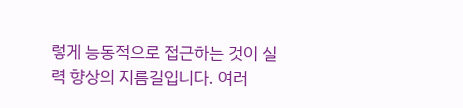렇게 능동적으로 접근하는 것이 실력 향상의 지름길입니다. 여러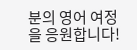분의 영어 여정을 응원합니다!